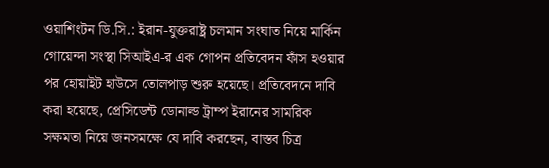ওয়াশিংটন ডি.সি.: ইরান-যুক্তরাষ্ট্র চলমান সংঘাত নিয়ে মার্কিন গোয়েন্দা সংস্থা সিআইএ-র এক গোপন প্রতিবেদন ফাঁস হওয়ার পর হোয়াইট হাউসে তোলপাড় শুরু হয়েছে। প্রতিবেদনে দাবি করা হয়েছে, প্রেসিডেন্ট ডোনাল্ড ট্রাম্প ইরানের সামরিক সক্ষমতা নিয়ে জনসমক্ষে যে দাবি করছেন, বাস্তব চিত্র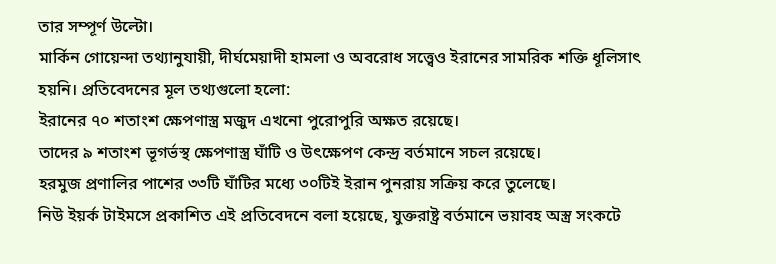তার সম্পূর্ণ উল্টো।
মার্কিন গোয়েন্দা তথ্যানুযায়ী, দীর্ঘমেয়াদী হামলা ও অবরোধ সত্ত্বেও ইরানের সামরিক শক্তি ধূলিসাৎ হয়নি। প্রতিবেদনের মূল তথ্যগুলো হলো:
ইরানের ৭০ শতাংশ ক্ষেপণাস্ত্র মজুদ এখনো পুরোপুরি অক্ষত রয়েছে।
তাদের ৯ শতাংশ ভূগর্ভস্থ ক্ষেপণাস্ত্র ঘাঁটি ও উৎক্ষেপণ কেন্দ্র বর্তমানে সচল রয়েছে।
হরমুজ প্রণালির পাশের ৩৩টি ঘাঁটির মধ্যে ৩০টিই ইরান পুনরায় সক্রিয় করে তুলেছে।
নিউ ইয়র্ক টাইমসে প্রকাশিত এই প্রতিবেদনে বলা হয়েছে, যুক্তরাষ্ট্র বর্তমানে ভয়াবহ অস্ত্র সংকটে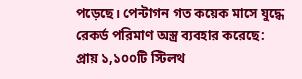পড়েছে। পেন্টাগন গত কয়েক মাসে যুদ্ধে রেকর্ড পরিমাণ অস্ত্র ব্যবহার করেছে:
প্রায় ১,১০০টি স্টিলথ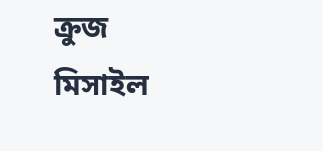ক্রুজ মিসাইল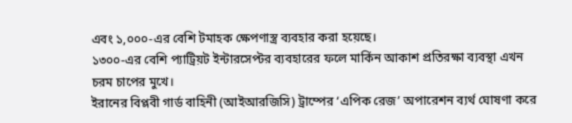এবং ১,০০০-এর বেশি টমাহক ক্ষেপণাস্ত্র ব্যবহার করা হয়েছে।
১৩০০-এর বেশি প্যাট্রিয়ট ইন্টারসেপ্টর ব্যবহারের ফলে মার্কিন আকাশ প্রতিরক্ষা ব্যবস্থা এখন চরম চাপের মুখে।
ইরানের বিপ্লবী গার্ড বাহিনী (আইআরজিসি) ট্রাম্পের ‘এপিক রেজ’ অপারেশন ব্যর্থ ঘোষণা করে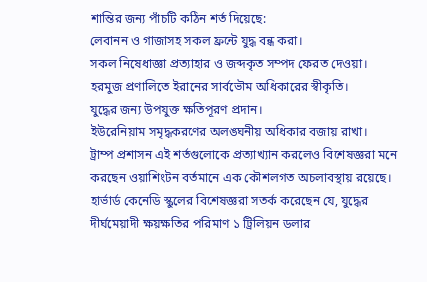শান্তির জন্য পাঁচটি কঠিন শর্ত দিয়েছে:
লেবানন ও গাজাসহ সকল ফ্রন্টে যুদ্ধ বন্ধ করা।
সকল নিষেধাজ্ঞা প্রত্যাহার ও জব্দকৃত সম্পদ ফেরত দেওয়া।
হরমুজ প্রণালিতে ইরানের সার্বভৌম অধিকারের স্বীকৃতি।
যুদ্ধের জন্য উপযুক্ত ক্ষতিপূরণ প্রদান।
ইউরেনিয়াম সমৃদ্ধকরণের অলঙ্ঘনীয় অধিকার বজায় রাখা।
ট্রাম্প প্রশাসন এই শর্তগুলোকে প্রত্যাখ্যান করলেও বিশেষজ্ঞরা মনে করছেন ওয়াশিংটন বর্তমানে এক কৌশলগত অচলাবস্থায় রয়েছে। হার্ভার্ড কেনেডি স্কুলের বিশেষজ্ঞরা সতর্ক করেছেন যে, যুদ্ধের দীর্ঘমেয়াদী ক্ষয়ক্ষতির পরিমাণ ১ ট্রিলিয়ন ডলার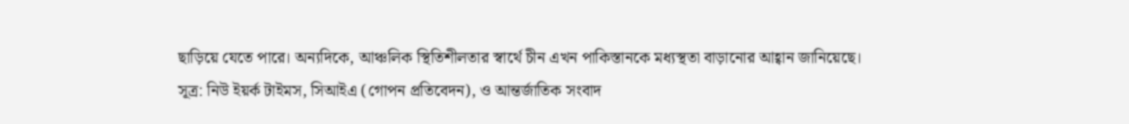ছাড়িয়ে যেতে পারে। অন্যদিকে, আঞ্চলিক স্থিতিশীলতার স্বার্থে চীন এখন পাকিস্তানকে মধ্যস্থতা বাড়ানোর আহ্বান জানিয়েছে।
সূত্র: নিউ ইয়র্ক টাইমস, সিআইএ (গোপন প্রতিবেদন), ও আন্তর্জাতিক সংবাদ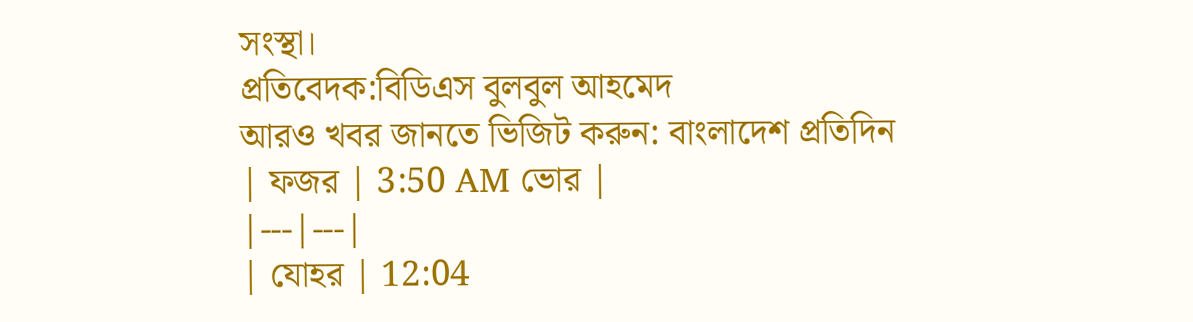সংস্থা।
প্রতিবেদক:বিডিএস বুলবুল আহমেদ
আরও খবর জানতে ভিজিট করুন: বাংলাদেশ প্রতিদিন
| ফজর | 3:50 AM ভোর |
|---|---|
| যোহর | 12:04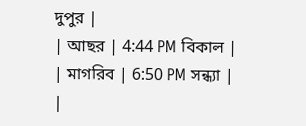দুপুর |
| আছর | 4:44 PM বিকাল |
| মাগরিব | 6:50 PM সন্ধ্যা |
|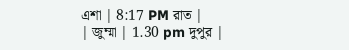এশা | 8:17 PM রাত |
| জুম্মা | 1.30 pm দুপুর |